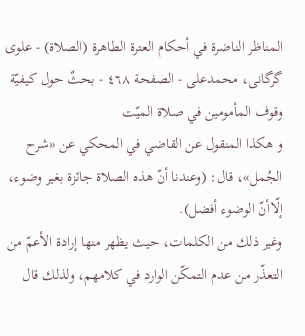المناظر الناضرة في أحکام العترة الطاهرة (الصلاة) - علوی گرگانی، محمدعلی - الصفحة ٤٦٨ - بحثٌ حول كيفيّة وقوف المأمومين في صلاة الميّت
و هكذا المنقول عن القاضي في المحكي عن «شرح الجُمل»، قال: (وعندنا أنّ هذه الصلاة جائزة بغير وضوء، إلّاأنّ الوضوء أفضل).
وغير ذلك من الكلمات، حيث يظهر منها إرادة الأعمّ من التعذّر من عدم التمكّن الوارد في كلامهم، ولذلك قال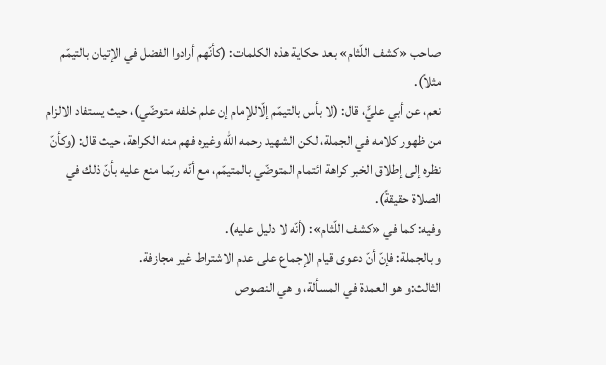صاحب «كشف اللّثام» بعد حكاية هذه الكلمات: (كأنّهم أرادوا الفضل في الإتيان بالتيمّم مثلاً).
نعم، عن أبي عليٍّ، قال: (لا بأس بالتيمّم إلّاللإمام إن علم خلفه متوضّي)، حيث يستفاد الالزام من ظهور كلامه في الجملة، لكن الشهيد رحمه الله وغيره فهم منه الكراهة، حيث قال: (وكأنّ نظره إلى إطلاق الخبر كراهة ائتمام المتوضّي بالمتيمّم، مع أنّه ربّما منع عليه بأنّ ذلك في الصلاة حقيقةً).
وفيه: كما في «كشف اللّثام»: (أنّه لا دليل عليه).
و بالجملة: فإنّ أنّ دعوى قيام الإجماع على عدم الاشتراط غير مجازفة.
الثالث:و هو العمدة في المسألة، و هي النصوص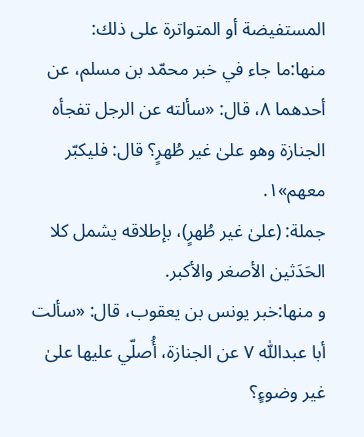المستفيضة أو المتواترة على ذلك:
منها:ما جاء في خبر محمّد بن مسلم، عن أحدهما ٨، قال: «سألته عن الرجل تفجأه الجنازة وهو علىٰ غير طُهرٍ؟ قال: فليكبّر معهم»١.
جملة: (علىٰ غير طُهرٍ)، بإطلاقه يشمل كلا الحَدَثين الأصغر والأكبر.
و منها:خبر يونس بن يعقوب، قال: «سألت أبا عبداللّٰه ٧ عن الجنازة، أُصلّي عليها علىٰ غير وضوءٍ؟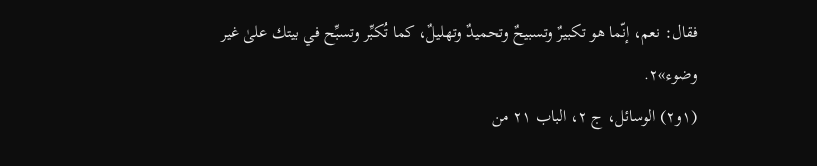فقال: نعم، إنّما هو تكبيرٌ وتسبيحٌ وتحميدٌ وتهليلٌ، كما تُكبِّر وتسبِّح في بيتك علىٰ غير وضوء»٢.
(١و٢) الوسائل، ج ٢، الباب ٢١ من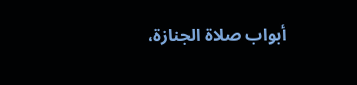أبواب صلاة الجنازة،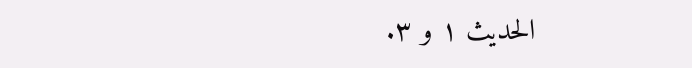الحديث ١ و ٣.